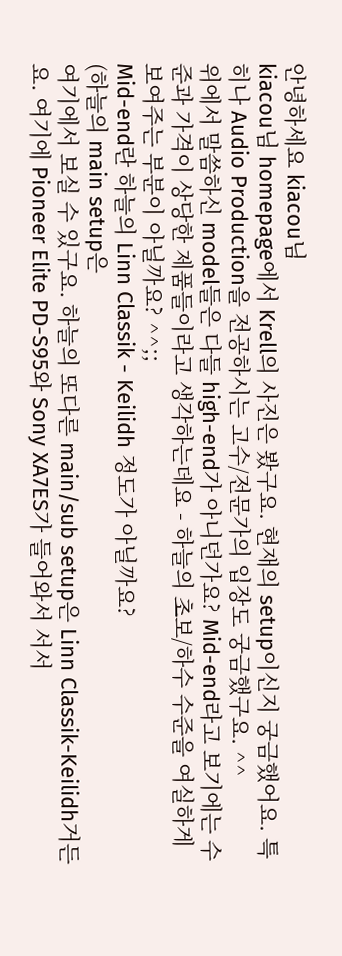안녕하세요 kiacou님
kiacou님 homepage에서 Krell의 사진은 봤구요. 현재의 setup이신지 궁금했어요. 특히나 Audio Production을 전공하시는 고수/전문가의 입장도 궁금했구요. ^^
위에서 말씀하신 model들은 다들 high-end가 아니던가요? Mid-end라고 보기에는 수준과 가격이 상당한 제품들이라고 생각하는데요 - 하늘의 초보/하수 수준을 여실하게 보여주는 부분이 아닐까요? ^^;;
Mid-end란 하늘의 Linn Classik - Keilidh 정도가 아닐까요?
(하늘의 main setup은
여기에서 보실 수 있구요. 하늘의 또다른 main/sub setup은 Linn Classik-Keilidh거든요. 여기에 Pioneer Elite PD-S95와 Sony XA7ES가 들어와서 서서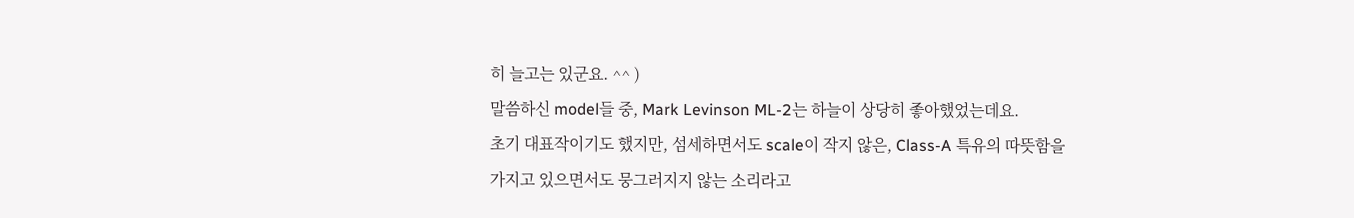히 늘고는 있군요. ^^ )
말씀하신 model들 중, Mark Levinson ML-2는 하늘이 상당히 좋아했었는데요.
초기 대표작이기도 했지만, 섬세하면서도 scale이 작지 않은, Class-A 특유의 따뜻함을 가지고 있으면서도 뭉그러지지 않는 소리라고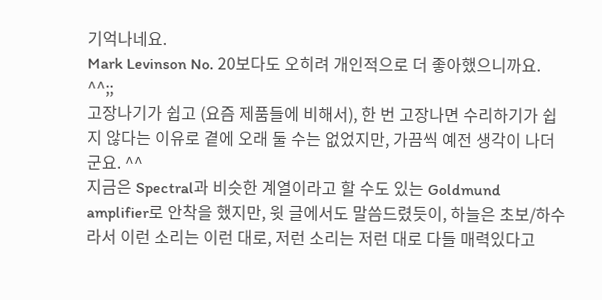기억나네요.
Mark Levinson No. 20보다도 오히려 개인적으로 더 좋아했으니까요. ^^;;
고장나기가 쉽고 (요즘 제품들에 비해서), 한 번 고장나면 수리하기가 쉽지 않다는 이유로 곁에 오래 둘 수는 없었지만, 가끔씩 예전 생각이 나더군요. ^^
지금은 Spectral과 비슷한 계열이라고 할 수도 있는 Goldmund amplifier로 안착을 했지만, 윗 글에서도 말씀드렸듯이, 하늘은 초보/하수라서 이런 소리는 이런 대로, 저런 소리는 저런 대로 다들 매력있다고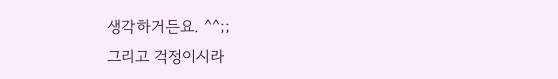생각하거든요. ^^;;
그리고 걱정이시라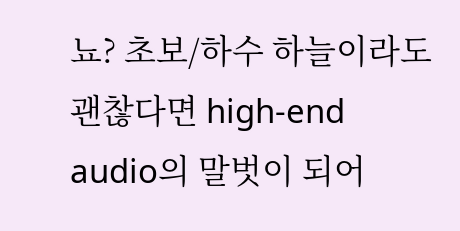뇨? 초보/하수 하늘이라도 괜찮다면 high-end audio의 말벗이 되어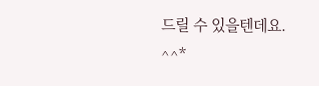드릴 수 있을텐데요. ^^*